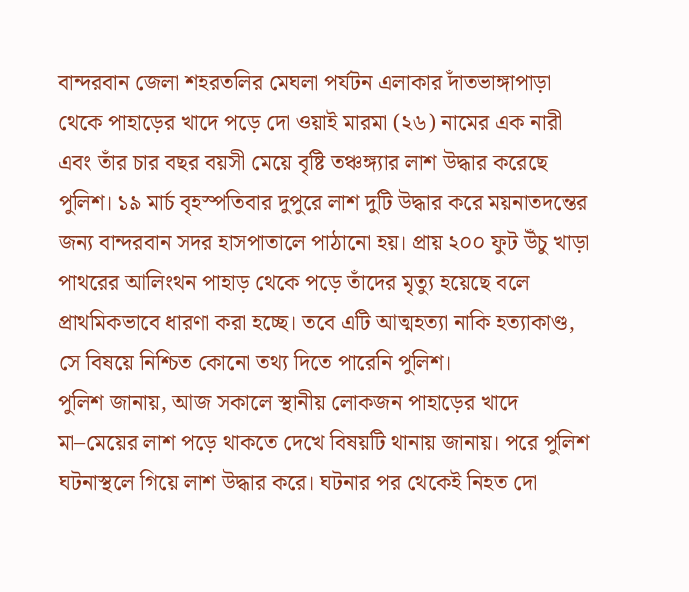বান্দরবান জেলা শহরতলির মেঘলা পর্যটন এলাকার দাঁতভাঙ্গাপাড়া থেকে পাহাড়ের খাদে পড়ে দো ওয়াই মারমা (২৬) নামের এক নারী এবং তাঁর চার বছর বয়সী মেয়ে বৃষ্টি তঞ্চঙ্গ্যার লাশ উদ্ধার করেছে পুলিশ। ১৯ মার্চ বৃহস্পতিবার দুপুরে লাশ দুটি উদ্ধার করে ময়নাতদন্তের জন্য বান্দরবান সদর হাসপাতালে পাঠানো হয়। প্রায় ২০০ ফুট উঁচু খাড়া পাথরের আলিংথন পাহাড় থেকে পড়ে তাঁদের মৃত্যু হয়েছে বলে প্রাথমিকভাবে ধারণা করা হচ্ছে। তবে এটি আত্মহত্যা নাকি হত্যাকাণ্ড, সে বিষয়ে নিশ্চিত কোনো তথ্য দিতে পারেনি পুলিশ।
পুলিশ জানায়, আজ সকালে স্থানীয় লোকজন পাহাড়ের খাদে মা–মেয়ের লাশ পড়ে থাকতে দেখে বিষয়টি থানায় জানায়। পরে পুলিশ ঘটনাস্থলে গিয়ে লাশ উদ্ধার করে। ঘটনার পর থেকেই নিহত দো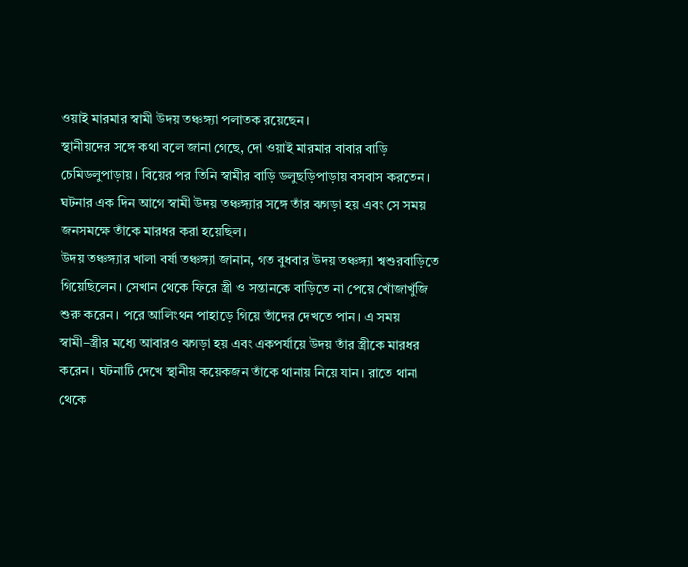ওয়াই মারমার স্বামী উদয় তঞ্চঙ্গ্যা পলাতক রয়েছেন।
স্থানীয়দের সঙ্গে কথা বলে জানা গেছে, দো ওয়াই মারমার বাবার বাড়ি চেমিডলুপাড়ায়। বিয়ের পর তিনি স্বামীর বাড়ি ডলুছড়িপাড়ায় বসবাস করতেন। ঘটনার এক দিন আগে স্বামী উদয় তঞ্চঙ্গ্যার সঙ্গে তাঁর ঝগড়া হয় এবং সে সময় জনসমক্ষে তাঁকে মারধর করা হয়েছিল।
উদয় তঞ্চঙ্গ্যার খালা বর্ষা তঞ্চঙ্গ্যা জানান, গত বুধবার উদয় তঞ্চঙ্গ্যা শ্বশুরবাড়িতে গিয়েছিলেন। সেখান থেকে ফিরে স্ত্রী ও সন্তানকে বাড়িতে না পেয়ে খোঁজাখুঁজি শুরু করেন। পরে আলিংথন পাহাড়ে গিয়ে তাঁদের দেখতে পান। এ সময় স্বামী–স্ত্রীর মধ্যে আবারও ঝগড়া হয় এবং একপর্যায়ে উদয় তাঁর স্ত্রীকে মারধর করেন। ঘটনাটি দেখে স্থানীয় কয়েকজন তাঁকে থানায় নিয়ে যান। রাতে থানা থেকে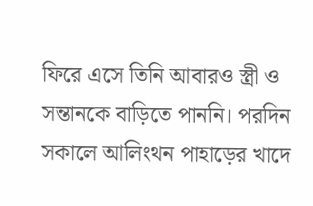ফিরে এসে তিনি আবারও স্ত্রী ও সন্তানকে বাড়িতে পাননি। পরদিন সকালে আলিংথন পাহাড়ের খাদে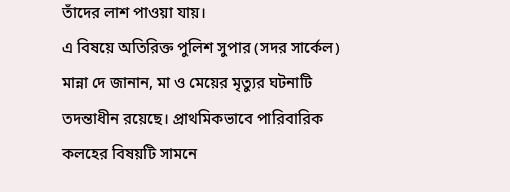তাঁদের লাশ পাওয়া যায়।
এ বিষয়ে অতিরিক্ত পুলিশ সুপার (সদর সার্কেল) মান্না দে জানান, মা ও মেয়ের মৃত্যুর ঘটনাটি তদন্তাধীন রয়েছে। প্রাথমিকভাবে পারিবারিক কলহের বিষয়টি সামনে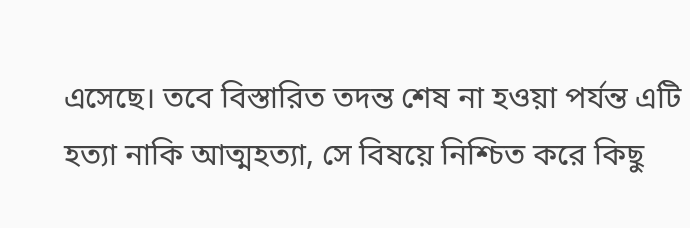এসেছে। তবে বিস্তারিত তদন্ত শেষ না হওয়া পর্যন্ত এটি হত্যা নাকি আত্মহত্যা, সে বিষয়ে নিশ্চিত করে কিছু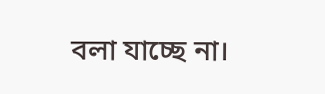বলা যাচ্ছে না।